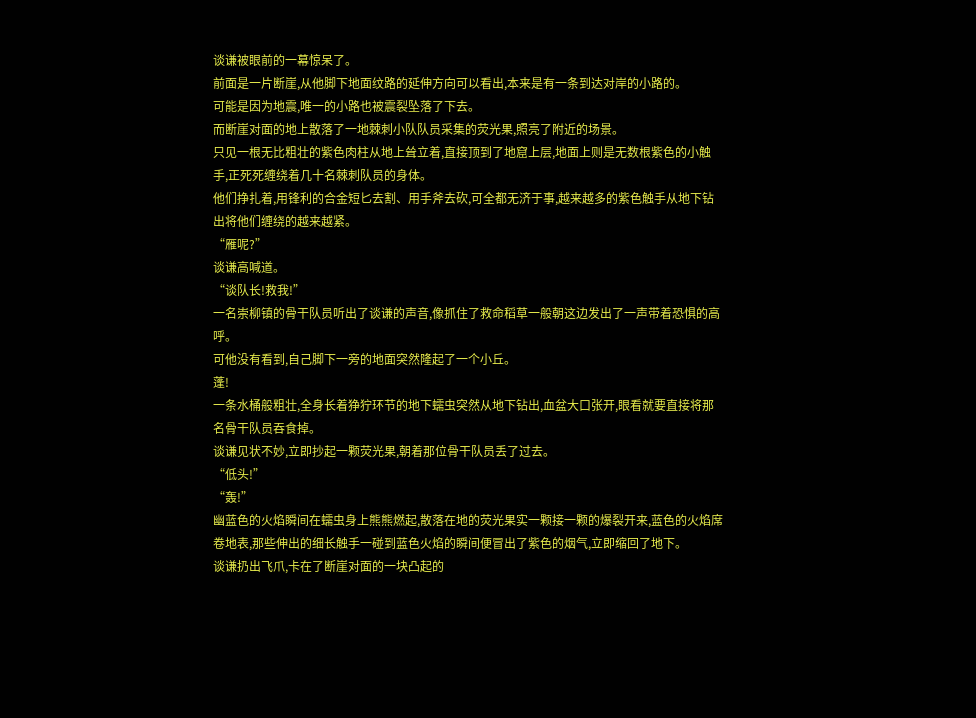谈谦被眼前的一幕惊呆了。
前面是一片断崖,从他脚下地面纹路的延伸方向可以看出,本来是有一条到达对岸的小路的。
可能是因为地震,唯一的小路也被震裂坠落了下去。
而断崖对面的地上散落了一地棘刺小队队员采集的荧光果,照亮了附近的场景。
只见一根无比粗壮的紫色肉柱从地上耸立着,直接顶到了地窟上层,地面上则是无数根紫色的小触手,正死死缠绕着几十名棘刺队员的身体。
他们挣扎着,用锋利的合金短匕去割、用手斧去砍,可全都无济于事,越来越多的紫色触手从地下钻出将他们缠绕的越来越紧。
“雁呢?”
谈谦高喊道。
“谈队长!救我!”
一名崇柳镇的骨干队员听出了谈谦的声音,像抓住了救命稻草一般朝这边发出了一声带着恐惧的高呼。
可他没有看到,自己脚下一旁的地面突然隆起了一个小丘。
蓬!
一条水桶般粗壮,全身长着狰狞环节的地下蠕虫突然从地下钻出,血盆大口张开,眼看就要直接将那名骨干队员吞食掉。
谈谦见状不妙,立即抄起一颗荧光果,朝着那位骨干队员丢了过去。
“低头!”
“轰!”
幽蓝色的火焰瞬间在蠕虫身上熊熊燃起,散落在地的荧光果实一颗接一颗的爆裂开来,蓝色的火焰席卷地表,那些伸出的细长触手一碰到蓝色火焰的瞬间便冒出了紫色的烟气,立即缩回了地下。
谈谦扔出飞爪,卡在了断崖对面的一块凸起的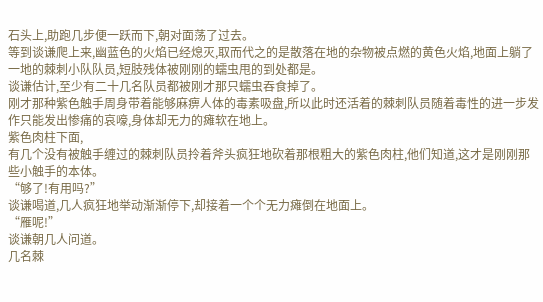石头上,助跑几步便一跃而下,朝对面荡了过去。
等到谈谦爬上来,幽蓝色的火焰已经熄灭,取而代之的是散落在地的杂物被点燃的黄色火焰,地面上躺了一地的棘刺小队队员,短肢残体被刚刚的蠕虫甩的到处都是。
谈谦估计,至少有二十几名队员都被刚才那只蠕虫吞食掉了。
刚才那种紫色触手周身带着能够麻痹人体的毒素吸盘,所以此时还活着的棘刺队员随着毒性的进一步发作只能发出惨痛的哀嚎,身体却无力的瘫软在地上。
紫色肉柱下面,
有几个没有被触手缠过的棘刺队员拎着斧头疯狂地砍着那根粗大的紫色肉柱,他们知道,这才是刚刚那些小触手的本体。
“够了!有用吗?”
谈谦喝道,几人疯狂地举动渐渐停下,却接着一个个无力瘫倒在地面上。
“雁呢!”
谈谦朝几人问道。
几名棘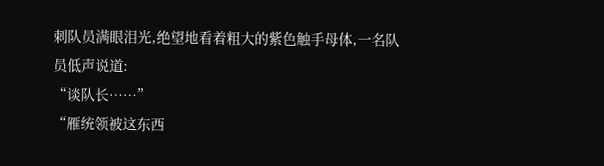刺队员满眼泪光,绝望地看着粗大的紫色触手母体,一名队员低声说道:
“谈队长……”
“雁统领被这东西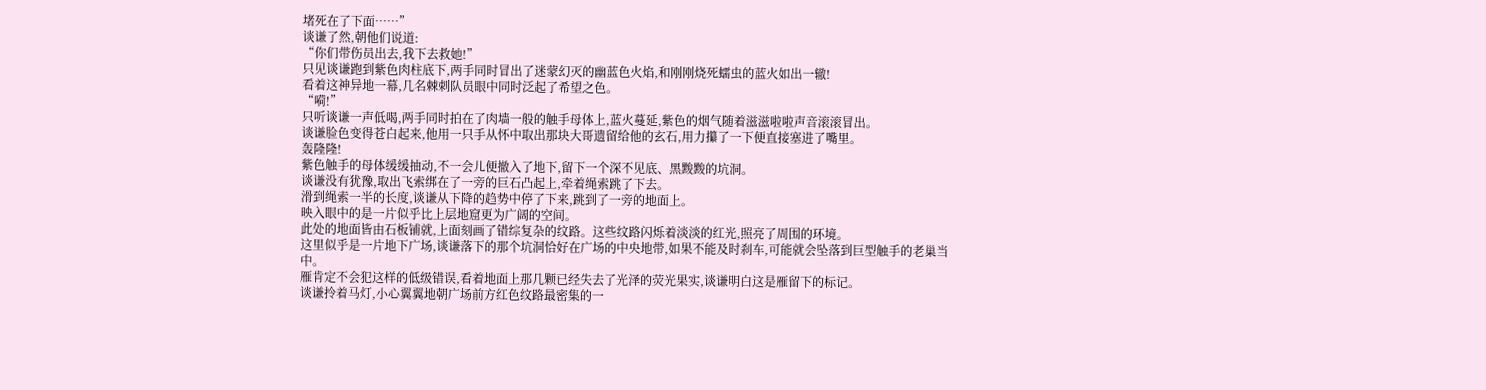堵死在了下面……”
谈谦了然,朝他们说道:
“你们带伤员出去,我下去救她!”
只见谈谦跑到紫色肉柱底下,两手同时冒出了迷蒙幻灭的幽蓝色火焰,和刚刚烧死蠕虫的蓝火如出一辙!
看着这神异地一幕,几名棘刺队员眼中同时泛起了希望之色。
“嗬!”
只听谈谦一声低喝,两手同时拍在了肉墙一般的触手母体上,蓝火蔓延,紫色的烟气随着滋滋啦啦声音滚滚冒出。
谈谦脸色变得苍白起来,他用一只手从怀中取出那块大哥遗留给他的玄石,用力攥了一下便直接塞进了嘴里。
轰隆隆!
紫色触手的母体缓缓抽动,不一会儿便撤入了地下,留下一个深不见底、黑黢黢的坑洞。
谈谦没有犹豫,取出飞索绑在了一旁的巨石凸起上,牵着绳索跳了下去。
滑到绳索一半的长度,谈谦从下降的趋势中停了下来,跳到了一旁的地面上。
映入眼中的是一片似乎比上层地窟更为广阔的空间。
此处的地面皆由石板铺就,上面刻画了错综复杂的纹路。这些纹路闪烁着淡淡的红光,照亮了周围的环境。
这里似乎是一片地下广场,谈谦落下的那个坑洞恰好在广场的中央地带,如果不能及时刹车,可能就会坠落到巨型触手的老巢当中。
雁肯定不会犯这样的低级错误,看着地面上那几颗已经失去了光泽的荧光果实,谈谦明白这是雁留下的标记。
谈谦拎着马灯,小心翼翼地朝广场前方红色纹路最密集的一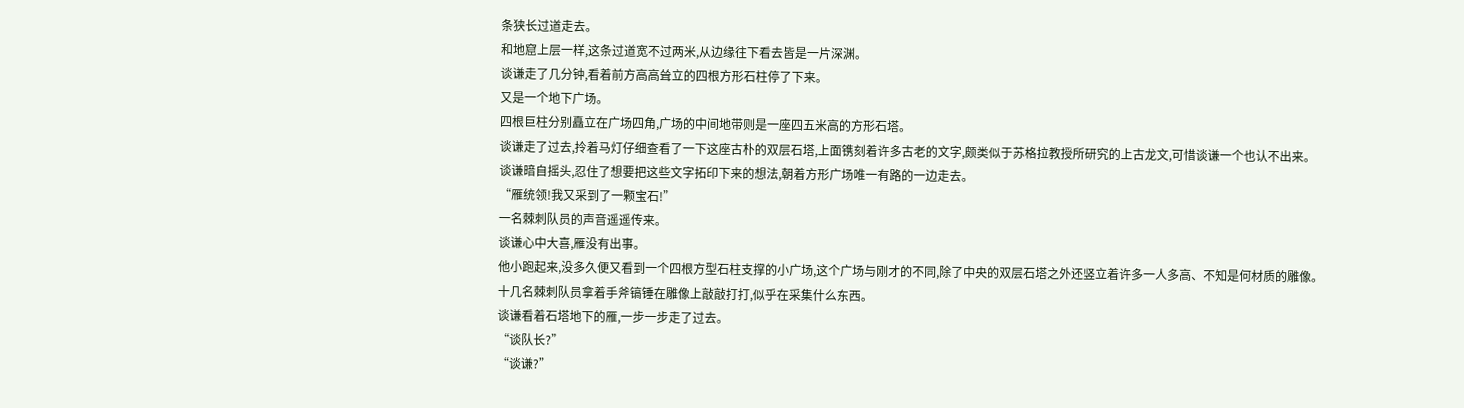条狭长过道走去。
和地窟上层一样,这条过道宽不过两米,从边缘往下看去皆是一片深渊。
谈谦走了几分钟,看着前方高高耸立的四根方形石柱停了下来。
又是一个地下广场。
四根巨柱分别矗立在广场四角,广场的中间地带则是一座四五米高的方形石塔。
谈谦走了过去,拎着马灯仔细查看了一下这座古朴的双层石塔,上面镌刻着许多古老的文字,颇类似于苏格拉教授所研究的上古龙文,可惜谈谦一个也认不出来。
谈谦暗自摇头,忍住了想要把这些文字拓印下来的想法,朝着方形广场唯一有路的一边走去。
“雁统领!我又采到了一颗宝石!”
一名棘刺队员的声音遥遥传来。
谈谦心中大喜,雁没有出事。
他小跑起来,没多久便又看到一个四根方型石柱支撑的小广场,这个广场与刚才的不同,除了中央的双层石塔之外还竖立着许多一人多高、不知是何材质的雕像。
十几名棘刺队员拿着手斧镐锤在雕像上敲敲打打,似乎在采集什么东西。
谈谦看着石塔地下的雁,一步一步走了过去。
“谈队长?”
“谈谦?”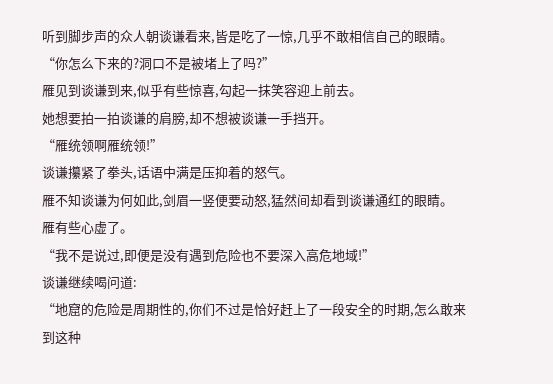听到脚步声的众人朝谈谦看来,皆是吃了一惊,几乎不敢相信自己的眼睛。
“你怎么下来的?洞口不是被堵上了吗?”
雁见到谈谦到来,似乎有些惊喜,勾起一抹笑容迎上前去。
她想要拍一拍谈谦的肩膀,却不想被谈谦一手挡开。
“雁统领啊雁统领!”
谈谦攥紧了拳头,话语中满是压抑着的怒气。
雁不知谈谦为何如此,剑眉一竖便要动怒,猛然间却看到谈谦通红的眼睛。
雁有些心虚了。
“我不是说过,即便是没有遇到危险也不要深入高危地域!”
谈谦继续喝问道:
“地窟的危险是周期性的,你们不过是恰好赶上了一段安全的时期,怎么敢来到这种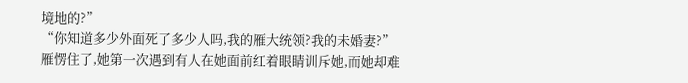境地的?”
“你知道多少外面死了多少人吗,我的雁大统领?我的未婚妻?”
雁愣住了,她第一次遇到有人在她面前红着眼睛训斥她,而她却难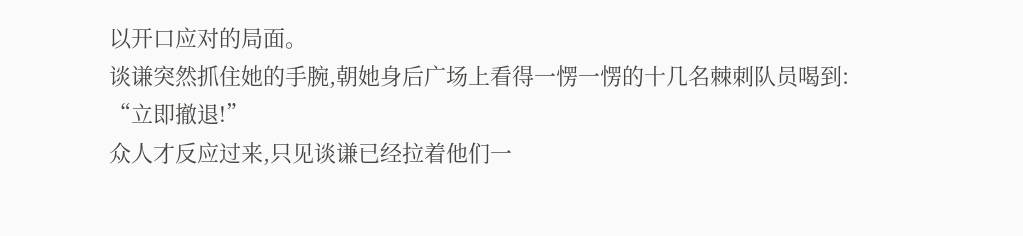以开口应对的局面。
谈谦突然抓住她的手腕,朝她身后广场上看得一愣一愣的十几名棘刺队员喝到:
“立即撤退!”
众人才反应过来,只见谈谦已经拉着他们一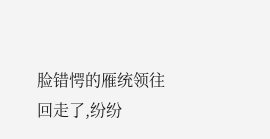脸错愕的雁统领往回走了,纷纷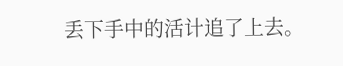丢下手中的活计追了上去。